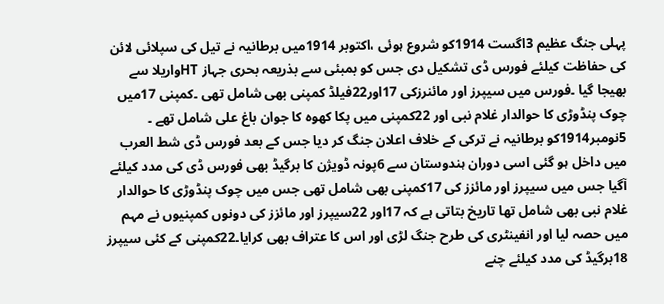پہلی جنگ عظیم 3اگست 1914کو شروع ہوئی ،اکتوبر 1914میں برطانیہ نے تیل کی سپلائی لائن کی حفاظت کیلئے فورس ڈی تشکیل دی جس کو بمبئی سے بذریعہ بحری جہاز HTواریلا سے بھیجا گیا ۔فورس میں سیپرز اور مائنرزکی 17اور22فیلڈ کمپنی بھی شامل تھی ۔کمپنی 17میں چوک پنڈوڑی کا حوالدار غلام نبی اور 22کمپنی میں پکا کھوہ کا جوان باغ علی شامل تھے ۔ 5نومبر1914کو برطانیہ نے ترکی کے خلاف اعلان جنگ کر دیا جس کے بعد فورس ڈی شط العرب میں داخل ہو گئی اسی دوران ہندوستان سے 6پونہ ڈویژن کا برگیڈ بھی فورس ڈی کی مدد کیلئے آگیا جس میں سیپرز اور مائزز کی 17کمپنی بھی شامل تھی جس میں چوک پنڈوڑی کا حوالدار غلام نبی بھی شامل تھا تاریخ بتاتی ہے کہ 17اور 22سیپرز اور مائزز کی دونوں کمپنیوں نے مہم میں حصہ لیا اور انفینٹری کی طرح جنگ لڑی اور اس کا عتراف بھی کرایا۔22کمپنی کے کئی سیپرز 18برگیڈ کی مدد کیلئے چنے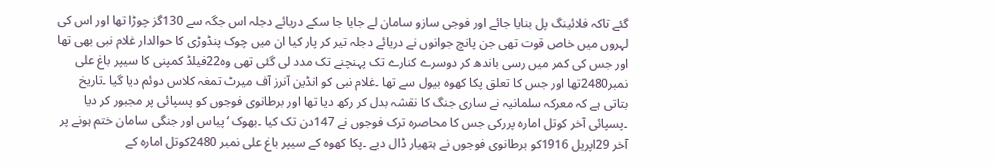گئے تاکہ فلائینگ پل بنایا جائے اور فوجی سازو سامان لے جایا جا سکے دریائے دجلہ اس جگہ سے 130گز چوڑا تھا اور اس کی لہروں میں خاص قوت تھی جن پانچ جوانوں نے دریائے دجلہ تیر کر پار کیا ان میں چوک پنڈوڑی کا حوالدار غلام نبی بھی تھا اور جس کی کمر میں رسی باندھ کر دوسرے کنارے تک پہنچنے تک مدد لی گئی تھی وہ22فیلڈ کمپنی کا سیپر باغ علی نمبر2480تھا اور جس کا تعلق پکا کھوہ بیول سے تھا ۔غلام نبی کو انڈین آنرز آف میرٹ تمغہ کلاس دوئم دیا گیا ۔تاریخ بتاتی ہے کہ معرکہ سلمانیہ نے ساری جنگ کا نقشہ بدل کر رکھ دیا تھا اور برطانوی فوجوں کو پسپائی پر مجبور کر دیا ۔پسپائی آخر کوتل امارہ پررکی جس کا محاصرہ ترک فوجوں نے 147دن تک کیا ۔بھوک ‘پیاس اور جنگی سامان ختم ہونے پر آخر 29اپریل 1916کو برطانوی فوجوں نے ہتھیار ڈال دیے ۔پکا کھوہ کے سیپر باغ علی نمبر 2480کوتل امارہ کے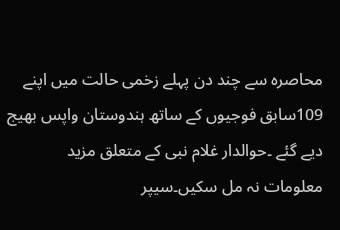محاصرہ سے چند دن پہلے زخمی حالت میں اپنے 109سابق فوجیوں کے ساتھ ہندوستان واپس بھیج دیے گئے ۔حوالدار غلام نبی کے متعلق مزید معلومات نہ مل سکیں۔سیپر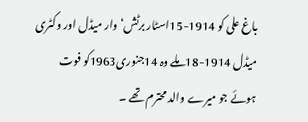باغ علی کو 1914-15اسٹار برٹش‘ وار میڈل اور وکٹری میڈل 1914-18ملے وہ 14جنوری1963کو فوت ہوئے جو میرے والد محترم تھے ۔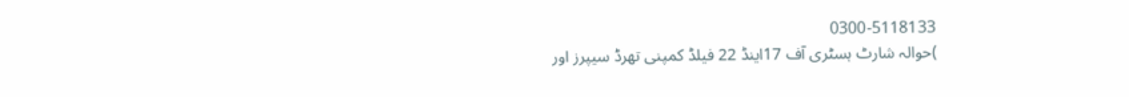0300-5118133
)حوالہ شارٹ ہسٹری آف 17اینڈ 22 فیلڈ کمپنی تھرڈ سیپرز اور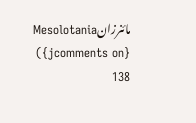مائنرزانMesolotania ({jcomments on}
138